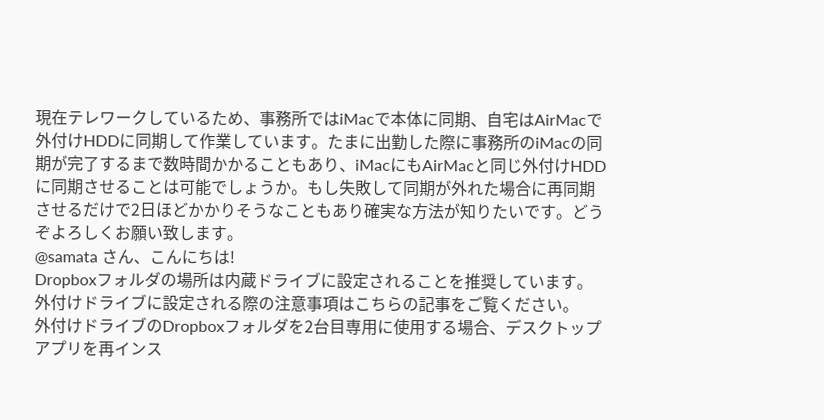現在テレワークしているため、事務所ではiMacで本体に同期、自宅はAirMacで外付けHDDに同期して作業しています。たまに出勤した際に事務所のiMacの同期が完了するまで数時間かかることもあり、iMacにもAirMacと同じ外付けHDDに同期させることは可能でしょうか。もし失敗して同期が外れた場合に再同期させるだけで2日ほどかかりそうなこともあり確実な方法が知りたいです。どうぞよろしくお願い致します。
@samata さん、こんにちは!
Dropboxフォルダの場所は内蔵ドライブに設定されることを推奨しています。外付けドライブに設定される際の注意事項はこちらの記事をご覧ください。
外付けドライブのDropboxフォルダを2台目専用に使用する場合、デスクトップアプリを再インス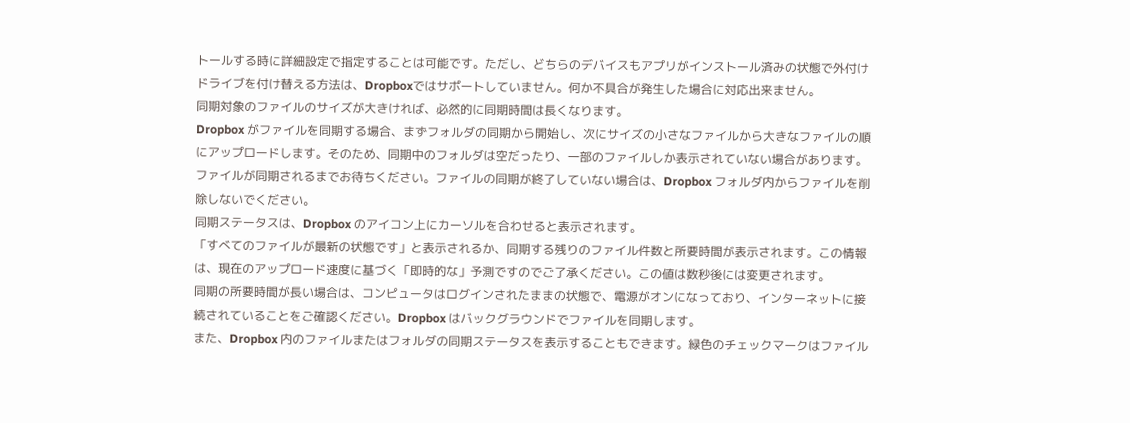トールする時に詳細設定で指定することは可能です。ただし、どちらのデバイスもアプリがインストール済みの状態で外付けドライブを付け替える方法は、Dropboxではサポートしていません。何か不具合が発生した場合に対応出来ません。
同期対象のファイルのサイズが大きければ、必然的に同期時間は長くなります。
Dropbox がファイルを同期する場合、まずフォルダの同期から開始し、次にサイズの小さなファイルから大きなファイルの順にアップロードします。そのため、同期中のフォルダは空だったり、一部のファイルしか表示されていない場合があります。ファイルが同期されるまでお待ちください。ファイルの同期が終了していない場合は、Dropbox フォルダ内からファイルを削除しないでください。
同期ステータスは、Dropbox のアイコン上にカーソルを合わせると表示されます。
「すべてのファイルが最新の状態です」と表示されるか、同期する残りのファイル件数と所要時間が表示されます。この情報は、現在のアップロード速度に基づく「即時的な」予測ですのでご了承ください。この値は数秒後には変更されます。
同期の所要時間が長い場合は、コンピュータはログインされたままの状態で、電源がオンになっており、インターネットに接続されていることをご確認ください。Dropbox はバックグラウンドでファイルを同期します。
また、Dropbox 内のファイルまたはフォルダの同期ステータスを表示することもできます。緑色のチェックマークはファイル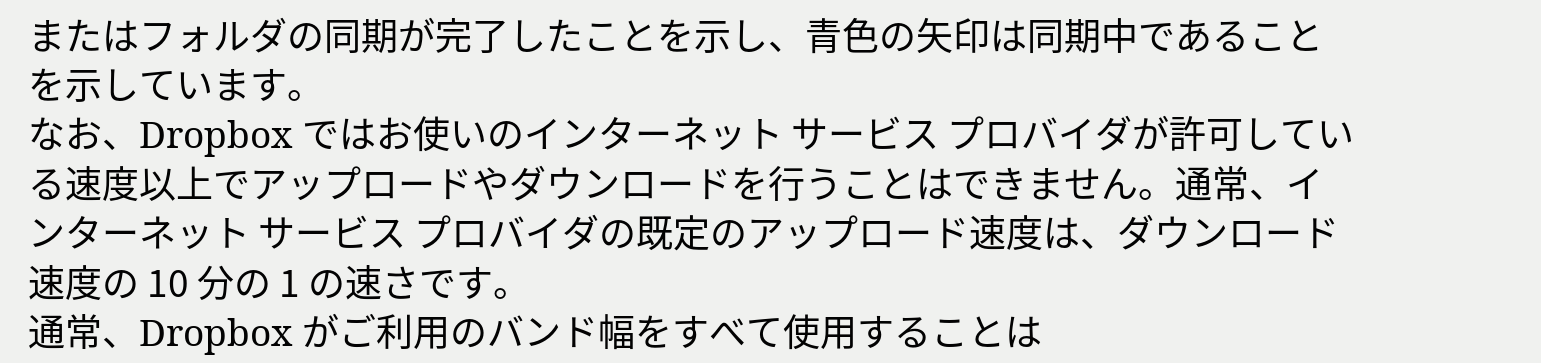またはフォルダの同期が完了したことを示し、青色の矢印は同期中であることを示しています。
なお、Dropbox ではお使いのインターネット サービス プロバイダが許可している速度以上でアップロードやダウンロードを行うことはできません。通常、インターネット サービス プロバイダの既定のアップロード速度は、ダウンロード速度の 10 分の 1 の速さです。
通常、Dropbox がご利用のバンド幅をすべて使用することは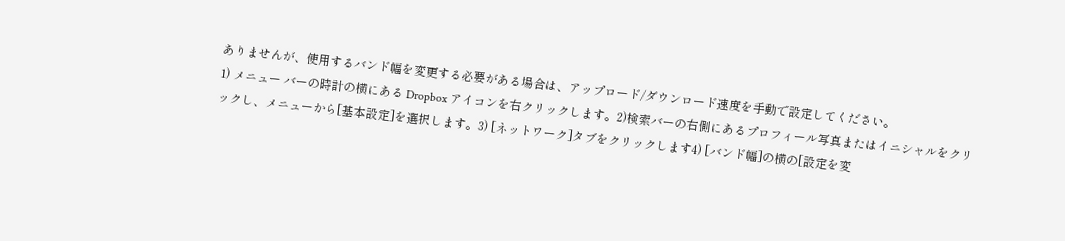ありませんが、使用するバンド幅を変更する必要がある場合は、アップロード/ダウンロード速度を手動で設定してください。
1) メニュー バーの時計の横にある Dropbox アイコンを右クリックします。2)検索バーの右側にあるプロフィール写真またはイニシャルをクリックし、メニューから[基本設定]を選択します。3) [ネットワーク]タブをクリックします4) [バンド幅]の横の[設定を変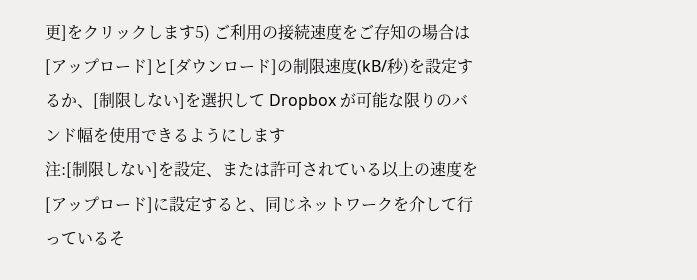更]をクリックします5) ご利用の接続速度をご存知の場合は[アップロード]と[ダウンロード]の制限速度(kB/秒)を設定するか、[制限しない]を選択して Dropbox が可能な限りのバンド幅を使用できるようにします
注:[制限しない]を設定、または許可されている以上の速度を[アップロード]に設定すると、同じネットワークを介して行っているそ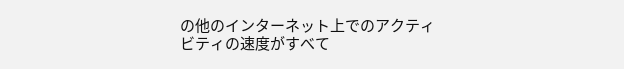の他のインターネット上でのアクティビティの速度がすべて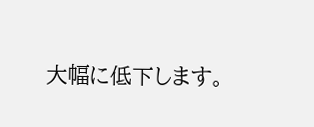大幅に低下します。